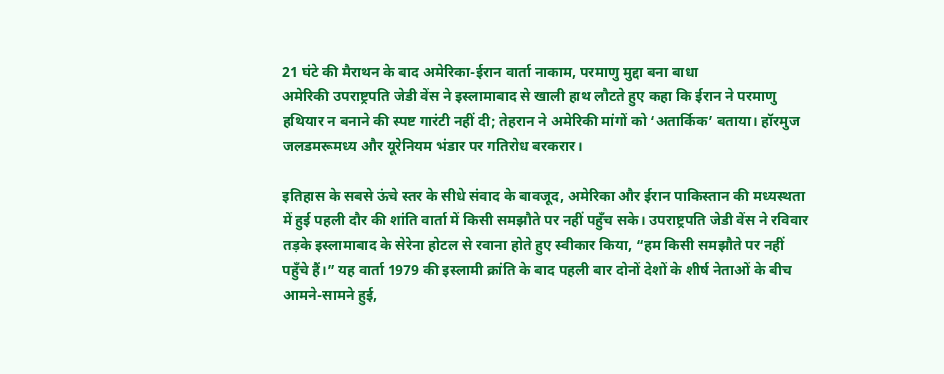21 घंटे की मैराथन के बाद अमेरिका-ईरान वार्ता नाकाम, परमाणु मुद्दा बना बाधा
अमेरिकी उपराष्ट्रपति जेडी वेंस ने इस्लामाबाद से खाली हाथ लौटते हुए कहा कि ईरान ने परमाणु हथियार न बनाने की स्पष्ट गारंटी नहीं दी; तेहरान ने अमेरिकी मांगों को ‘अतार्किक’ बताया। हॉरमुज जलडमरूमध्य और यूरेनियम भंडार पर गतिरोध बरकरार।

इतिहास के सबसे ऊंचे स्तर के सीधे संवाद के बावजूद, अमेरिका और ईरान पाकिस्तान की मध्यस्थता में हुई पहली दौर की शांति वार्ता में किसी समझौते पर नहीं पहुँच सके। उपराष्ट्रपति जेडी वेंस ने रविवार तड़के इस्लामाबाद के सेरेना होटल से रवाना होते हुए स्वीकार किया, “हम किसी समझौते पर नहीं पहुँचे हैं।” यह वार्ता 1979 की इस्लामी क्रांति के बाद पहली बार दोनों देशों के शीर्ष नेताओं के बीच आमने-सामने हुई,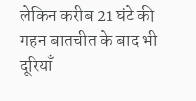लेकिन करीब 21 घंटे की गहन बातचीत के बाद भी दूरियाँ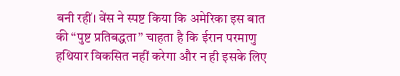बनी रहीं। वेंस ने स्पष्ट किया कि अमेरिका इस बात की “पुष्ट प्रतिबद्धता” चाहता है कि ईरान परमाणु हथियार विकसित नहीं करेगा और न ही इसके लिए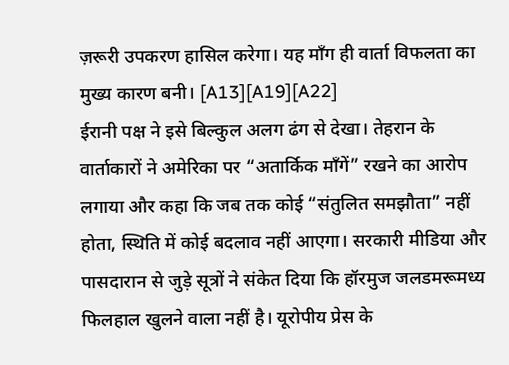ज़रूरी उपकरण हासिल करेगा। यह माँग ही वार्ता विफलता का मुख्य कारण बनी। [A13][A19][A22]
ईरानी पक्ष ने इसे बिल्कुल अलग ढंग से देखा। तेहरान के वार्ताकारों ने अमेरिका पर “अतार्किक माँगें” रखने का आरोप लगाया और कहा कि जब तक कोई “संतुलित समझौता” नहीं होता, स्थिति में कोई बदलाव नहीं आएगा। सरकारी मीडिया और पासदारान से जुड़े सूत्रों ने संकेत दिया कि हॉरमुज जलडमरूमध्य फिलहाल खुलने वाला नहीं है। यूरोपीय प्रेस के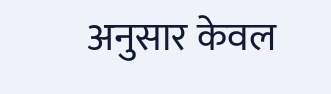अनुसार केवल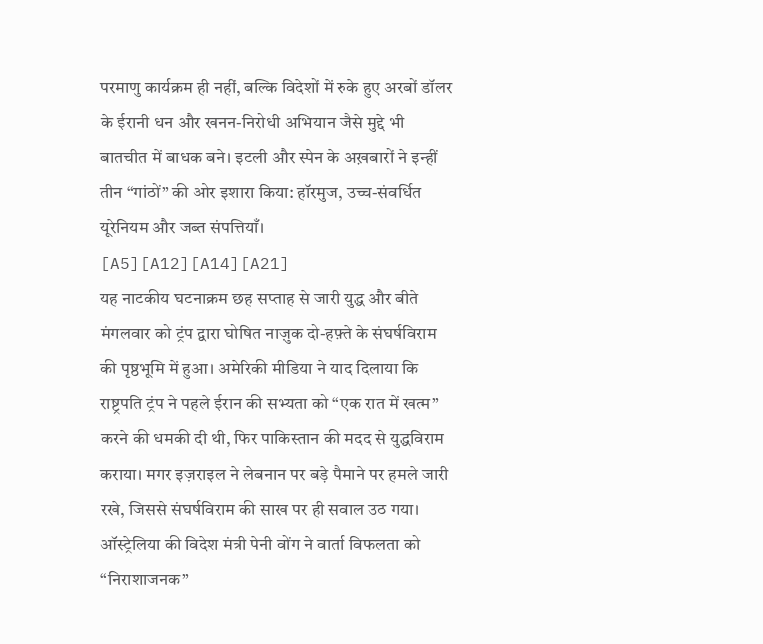परमाणु कार्यक्रम ही नहीं, बल्कि विदेशों में रुके हुए अरबों डॉलर के ईरानी धन और खनन-निरोधी अभियान जैसे मुद्दे भी बातचीत में बाधक बने। इटली और स्पेन के अख़बारों ने इन्हीं तीन “गांठों” की ओर इशारा किया: हॉरमुज, उच्च-संवर्धित यूरेनियम और जब्त संपत्तियाँ। [A5][A12][A14][A21]
यह नाटकीय घटनाक्रम छह सप्ताह से जारी युद्ध और बीते मंगलवार को ट्रंप द्वारा घोषित नाज़ुक दो-हफ़्ते के संघर्षविराम की पृष्ठभूमि में हुआ। अमेरिकी मीडिया ने याद दिलाया कि राष्ट्रपति ट्रंप ने पहले ईरान की सभ्यता को “एक रात में खत्म” करने की धमकी दी थी, फिर पाकिस्तान की मदद से युद्धविराम कराया। मगर इज़राइल ने लेबनान पर बड़े पैमाने पर हमले जारी रखे, जिससे संघर्षविराम की साख पर ही सवाल उठ गया। ऑस्ट्रेलिया की विदेश मंत्री पेनी वोंग ने वार्ता विफलता को “निराशाजनक”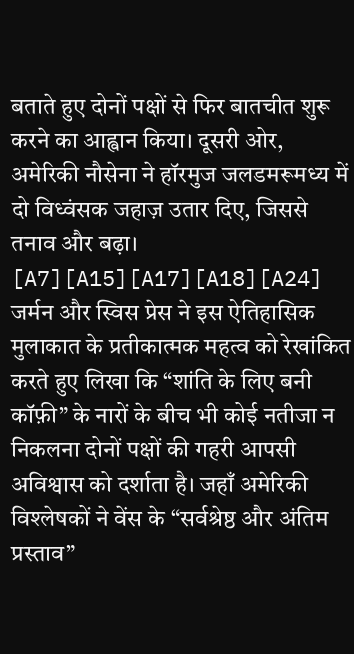बताते हुए दोनों पक्षों से फिर बातचीत शुरू करने का आह्वान किया। दूसरी ओर, अमेरिकी नौसेना ने हॉरमुज जलडमरूमध्य में दो विध्वंसक जहाज़ उतार दिए, जिससे तनाव और बढ़ा। [A7][A15][A17][A18][A24]
जर्मन और स्विस प्रेस ने इस ऐतिहासिक मुलाकात के प्रतीकात्मक महत्व को रेखांकित करते हुए लिखा कि “शांति के लिए बनी कॉफ़ी” के नारों के बीच भी कोई नतीजा न निकलना दोनों पक्षों की गहरी आपसी अविश्वास को दर्शाता है। जहाँ अमेरिकी विश्लेषकों ने वेंस के “सर्वश्रेष्ठ और अंतिम प्रस्ताव”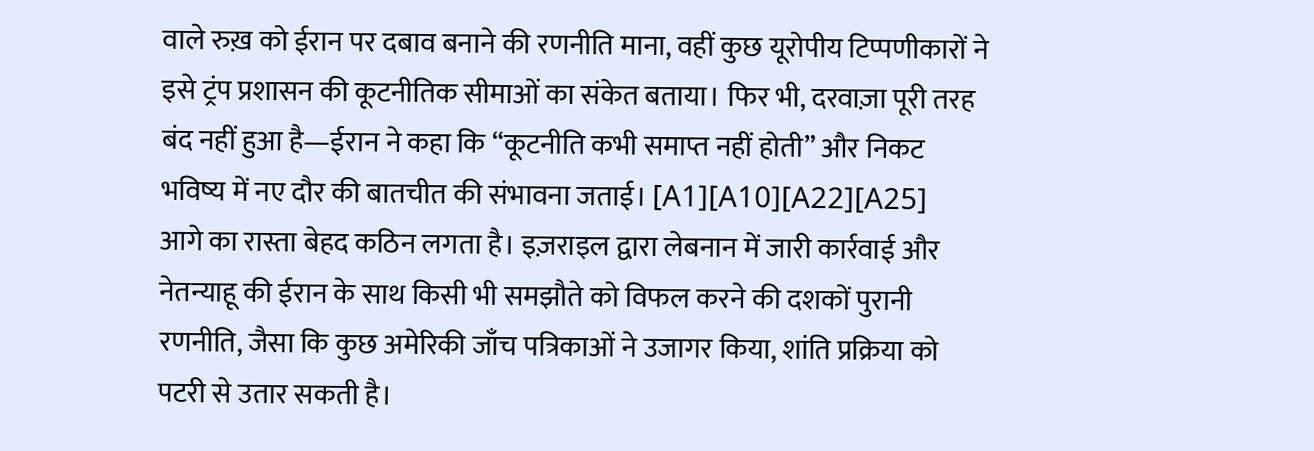वाले रुख़ को ईरान पर दबाव बनाने की रणनीति माना, वहीं कुछ यूरोपीय टिप्पणीकारों ने इसे ट्रंप प्रशासन की कूटनीतिक सीमाओं का संकेत बताया। फिर भी, दरवाज़ा पूरी तरह बंद नहीं हुआ है—ईरान ने कहा कि “कूटनीति कभी समाप्त नहीं होती” और निकट भविष्य में नए दौर की बातचीत की संभावना जताई। [A1][A10][A22][A25]
आगे का रास्ता बेहद कठिन लगता है। इज़राइल द्वारा लेबनान में जारी कार्रवाई और नेतन्याहू की ईरान के साथ किसी भी समझौते को विफल करने की दशकों पुरानी रणनीति, जैसा कि कुछ अमेरिकी जाँच पत्रिकाओं ने उजागर किया, शांति प्रक्रिया को पटरी से उतार सकती है।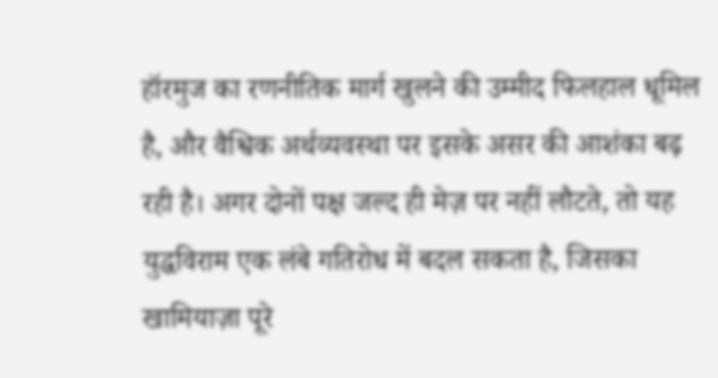हॉरमुज का रणनीतिक मार्ग खुलने की उम्मीद फिलहाल धूमिल है, और वैश्विक अर्थव्यवस्था पर इसके असर की आशंका बढ़ रही है। अगर दोनों पक्ष जल्द ही मेज़ पर नहीं लौटते, तो यह युद्धविराम एक लंबे गतिरोध में बदल सकता है, जिसका खामियाज़ा पूरे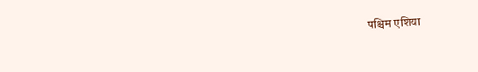पश्चिम एशिया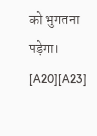को भुगतना पड़ेगा। [A20][A23]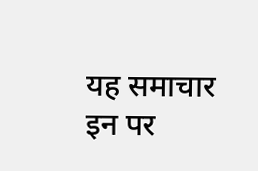यह समाचार इन पर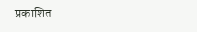प्रकाशित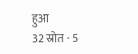हुआ
32 स्रोत · 5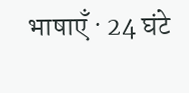भाषाएँ · 24 घंटे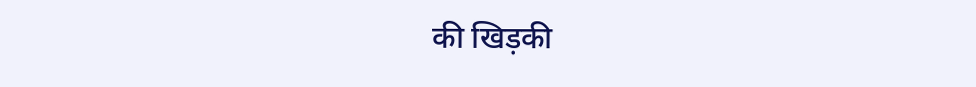की खिड़की